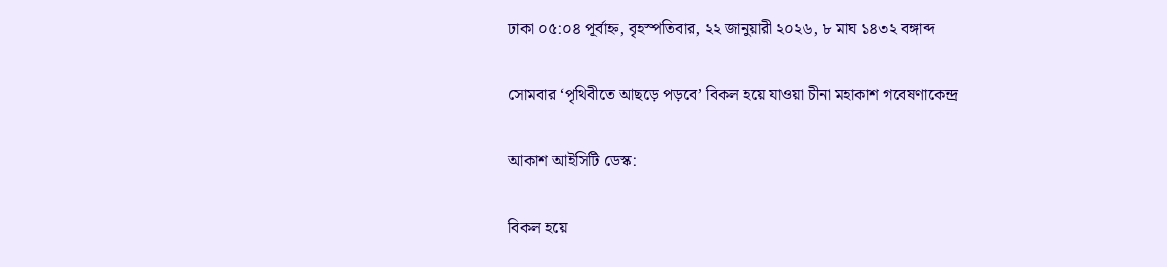ঢাকা ০৫:০৪ পূর্বাহ্ন, বৃহস্পতিবার, ২২ জানুয়ারী ২০২৬, ৮ মাঘ ১৪৩২ বঙ্গাব্দ

সোমবার ‘পৃথিবীতে আছড়ে পড়বে’ বিকল হয়ে যাওয়া চীনা মহাকাশ গবেষণাকেন্দ্র

আকাশ আইসিটি ডেস্ক:

বিকল হয়ে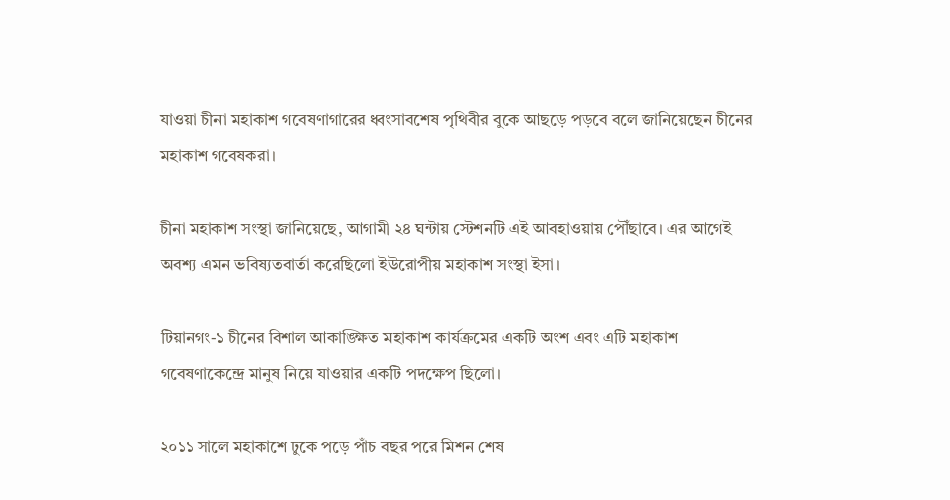যাওয়া চীনা মহাকাশ গবেষণাগারের ধ্বংসাবশেষ পৃথিবীর বুকে আছড়ে পড়বে বলে জানিয়েছেন চীনের মহাকাশ গবেষকরা।

চীনা মহাকাশ সংস্থা জানিয়েছে, আগামী ২৪ ঘন্টায় স্টেশনটি এই আবহাওয়ায় পৌঁছাবে। এর আগেই অবশ্য এমন ভবিষ্যতবার্তা করেছিলো ইউরোপীয় মহাকাশ সংস্থা ইসা।

টিয়ানগং-১ চীনের বিশাল আকাঙ্ক্ষিত মহাকাশ কার্যক্রমের একটি অংশ এবং এটি মহাকাশ গবেষণাকেন্দ্রে মানুষ নিয়ে যাওয়ার একটি পদক্ষেপ ছিলো।

২০১১ সালে মহাকাশে ঢুকে পড়ে পাঁচ বছর পরে মিশন শেষ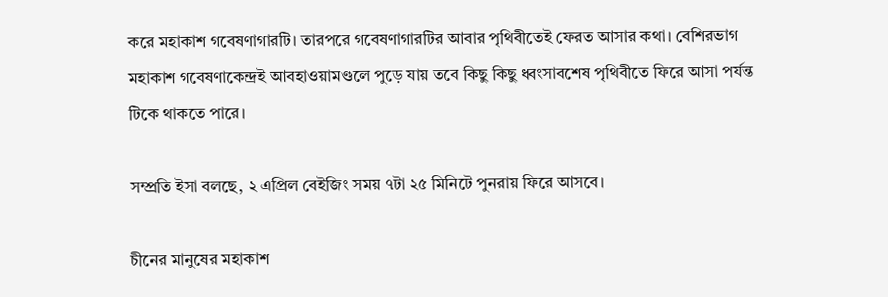করে মহাকাশ গবেষণাগারটি। তারপরে গবেষণাগারটির আবার পৃথিবীতেই ফেরত আসার কথা। বেশিরভাগ মহাকাশ গবেষণাকেন্দ্রই আবহাওয়ামণ্ডলে পুড়ে যায় তবে কিছু কিছু ধ্বংসাবশেষ পৃথিবীতে ফিরে আসা পর্যন্ত টিকে থাকতে পারে।

সম্প্রতি ইসা বলছে, ২ এপ্রিল বেইজিং সময় ৭টা ২৫ মিনিটে পুনরায় ফিরে আসবে।

চীনের মানুষের মহাকাশ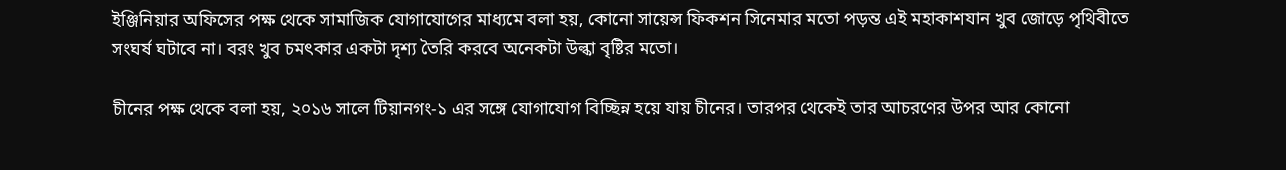ইঞ্জিনিয়ার অফিসের পক্ষ থেকে সামাজিক যোগাযোগের মাধ্যমে বলা হয়, কোনো সায়েন্স ফিকশন সিনেমার মতো পড়ন্ত এই মহাকাশযান খুব জোড়ে পৃথিবীতে সংঘর্ষ ঘটাবে না। বরং খুব চমৎকার একটা দৃশ্য তৈরি করবে অনেকটা উল্কা বৃষ্টির মতো।

চীনের পক্ষ থেকে বলা হয়, ২০১৬ সালে টিয়ানগং-১ এর সঙ্গে যোগাযোগ বিচ্ছিন্ন হয়ে যায় চীনের। তারপর থেকেই তার আচরণের উপর আর কোনো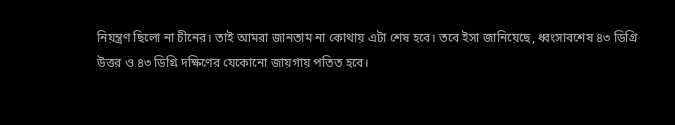নিয়ন্ত্রণ ছিলো না চীনের। তাই আমরা জানতাম না কোথায় এটা শেষ হবে। তবে ইসা জানিয়েছে, ধ্বংসাবশেষ ৪৩ ডিগ্রি উত্তর ও ৪৩ ডিগ্রি দক্ষিণের যেকোনো জায়গায় পতিত হবে।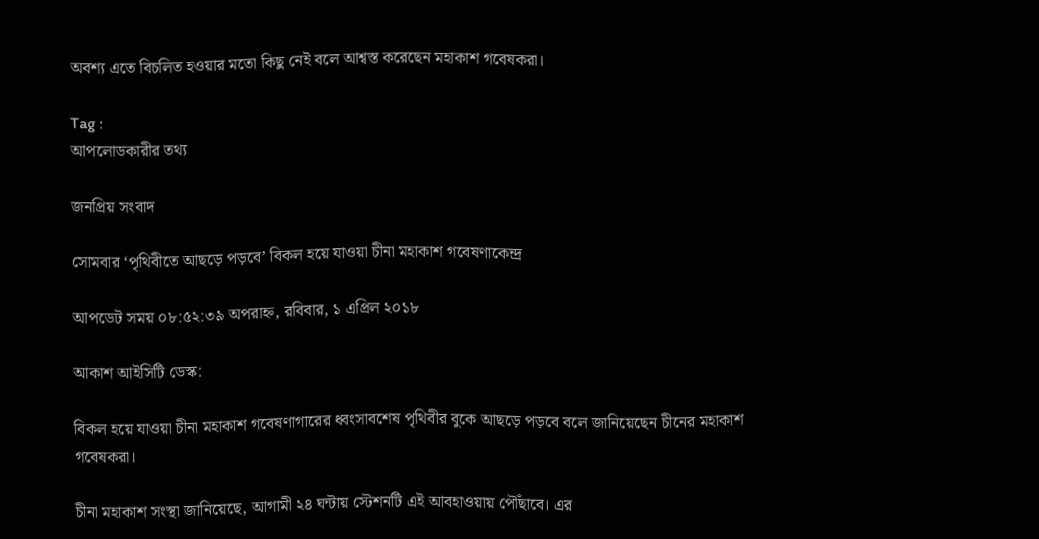অবশ্য এতে বিচলিত হওয়ার মতো কিছু নেই বলে আশ্বস্ত করেছেন মহাকাশ গবেষকরা।

Tag :
আপলোডকারীর তথ্য

জনপ্রিয় সংবাদ

সোমবার ‘পৃথিবীতে আছড়ে পড়বে’ বিকল হয়ে যাওয়া চীনা মহাকাশ গবেষণাকেন্দ্র

আপডেট সময় ০৮:৫২:৩৯ অপরাহ্ন, রবিবার, ১ এপ্রিল ২০১৮

আকাশ আইসিটি ডেস্ক:

বিকল হয়ে যাওয়া চীনা মহাকাশ গবেষণাগারের ধ্বংসাবশেষ পৃথিবীর বুকে আছড়ে পড়বে বলে জানিয়েছেন চীনের মহাকাশ গবেষকরা।

চীনা মহাকাশ সংস্থা জানিয়েছে, আগামী ২৪ ঘন্টায় স্টেশনটি এই আবহাওয়ায় পৌঁছাবে। এর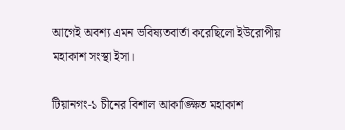আগেই অবশ্য এমন ভবিষ্যতবার্তা করেছিলো ইউরোপীয় মহাকাশ সংস্থা ইসা।

টিয়ানগং-১ চীনের বিশাল আকাঙ্ক্ষিত মহাকাশ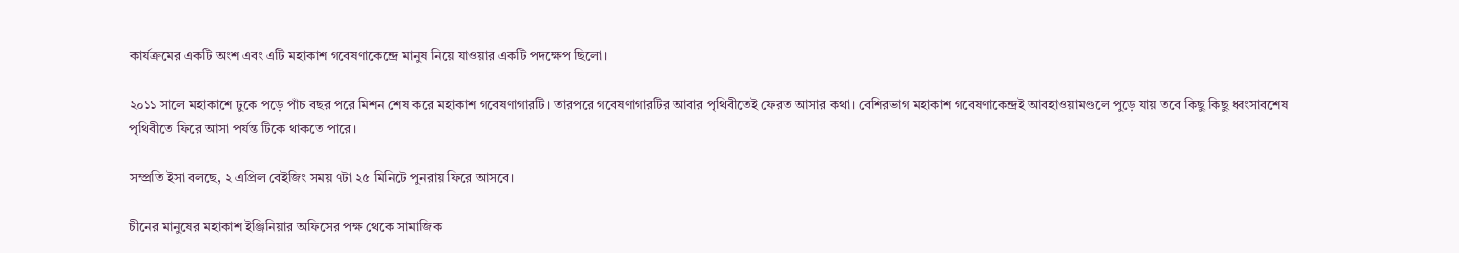কার্যক্রমের একটি অংশ এবং এটি মহাকাশ গবেষণাকেন্দ্রে মানুষ নিয়ে যাওয়ার একটি পদক্ষেপ ছিলো।

২০১১ সালে মহাকাশে ঢুকে পড়ে পাঁচ বছর পরে মিশন শেষ করে মহাকাশ গবেষণাগারটি। তারপরে গবেষণাগারটির আবার পৃথিবীতেই ফেরত আসার কথা। বেশিরভাগ মহাকাশ গবেষণাকেন্দ্রই আবহাওয়ামণ্ডলে পুড়ে যায় তবে কিছু কিছু ধ্বংসাবশেষ পৃথিবীতে ফিরে আসা পর্যন্ত টিকে থাকতে পারে।

সম্প্রতি ইসা বলছে, ২ এপ্রিল বেইজিং সময় ৭টা ২৫ মিনিটে পুনরায় ফিরে আসবে।

চীনের মানুষের মহাকাশ ইঞ্জিনিয়ার অফিসের পক্ষ থেকে সামাজিক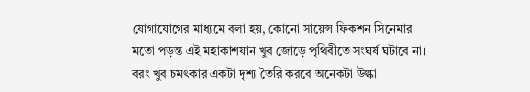যোগাযোগের মাধ্যমে বলা হয়, কোনো সায়েন্স ফিকশন সিনেমার মতো পড়ন্ত এই মহাকাশযান খুব জোড়ে পৃথিবীতে সংঘর্ষ ঘটাবে না। বরং খুব চমৎকার একটা দৃশ্য তৈরি করবে অনেকটা উল্কা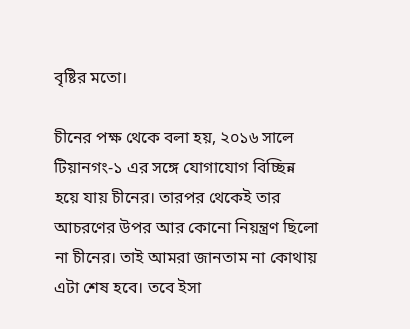বৃষ্টির মতো।

চীনের পক্ষ থেকে বলা হয়, ২০১৬ সালে টিয়ানগং-১ এর সঙ্গে যোগাযোগ বিচ্ছিন্ন হয়ে যায় চীনের। তারপর থেকেই তার আচরণের উপর আর কোনো নিয়ন্ত্রণ ছিলো না চীনের। তাই আমরা জানতাম না কোথায় এটা শেষ হবে। তবে ইসা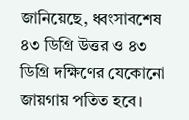জানিয়েছে, ধ্বংসাবশেষ ৪৩ ডিগ্রি উত্তর ও ৪৩ ডিগ্রি দক্ষিণের যেকোনো জায়গায় পতিত হবে।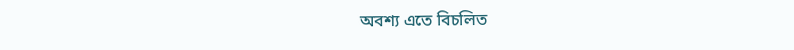অবশ্য এতে বিচলিত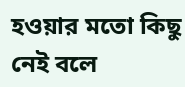হওয়ার মতো কিছু নেই বলে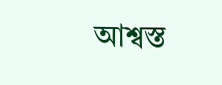আশ্বস্ত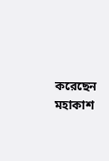করেছেন মহাকাশ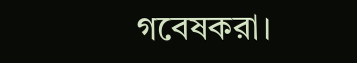গবেষকরা।